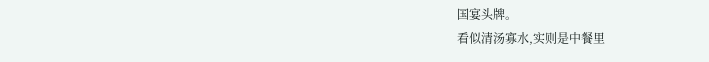国宴头牌。
看似清汤寡水,实则是中餐里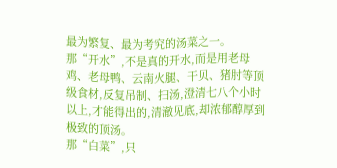最为繁复、最为考究的汤菜之一。
那“开水”,不是真的开水,而是用老母鸡、老母鸭、云南火腿、干贝、猪肘等顶级食材,反复吊制、扫汤,澄清七八个小时以上,才能得出的,清澈见底,却浓郁醇厚到极致的顶汤。
那“白菜”,只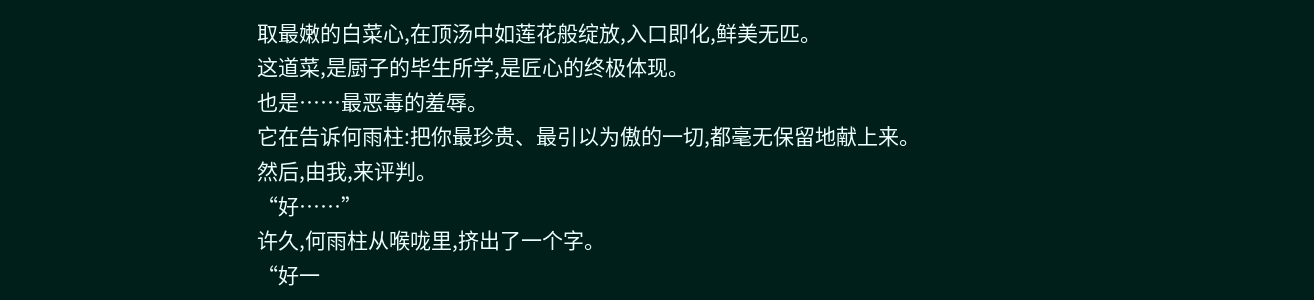取最嫩的白菜心,在顶汤中如莲花般绽放,入口即化,鲜美无匹。
这道菜,是厨子的毕生所学,是匠心的终极体现。
也是……最恶毒的羞辱。
它在告诉何雨柱:把你最珍贵、最引以为傲的一切,都毫无保留地献上来。
然后,由我,来评判。
“好……”
许久,何雨柱从喉咙里,挤出了一个字。
“好一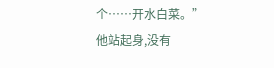个……开水白菜。”
他站起身,没有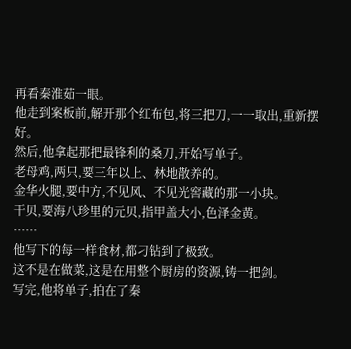再看秦淮茹一眼。
他走到案板前,解开那个红布包,将三把刀,一一取出,重新摆好。
然后,他拿起那把最锋利的桑刀,开始写单子。
老母鸡,两只,要三年以上、林地散养的。
金华火腿,要中方,不见风、不见光窖藏的那一小块。
干贝,要海八珍里的元贝,指甲盖大小,色泽金黄。
……
他写下的每一样食材,都刁钻到了极致。
这不是在做菜,这是在用整个厨房的资源,铸一把剑。
写完,他将单子,拍在了秦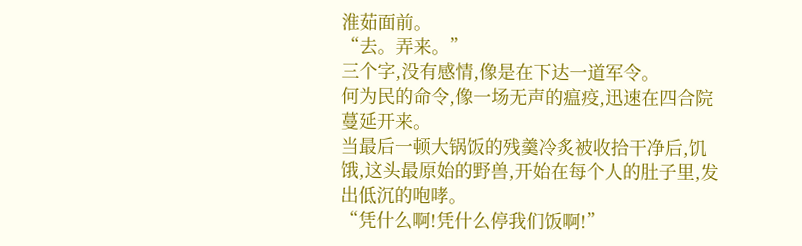淮茹面前。
“去。弄来。”
三个字,没有感情,像是在下达一道军令。
何为民的命令,像一场无声的瘟疫,迅速在四合院蔓延开来。
当最后一顿大锅饭的残羹冷炙被收拾干净后,饥饿,这头最原始的野兽,开始在每个人的肚子里,发出低沉的咆哮。
“凭什么啊!凭什么停我们饭啊!”